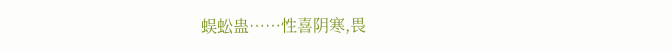蜈蚣蛊……性喜阴寒,畏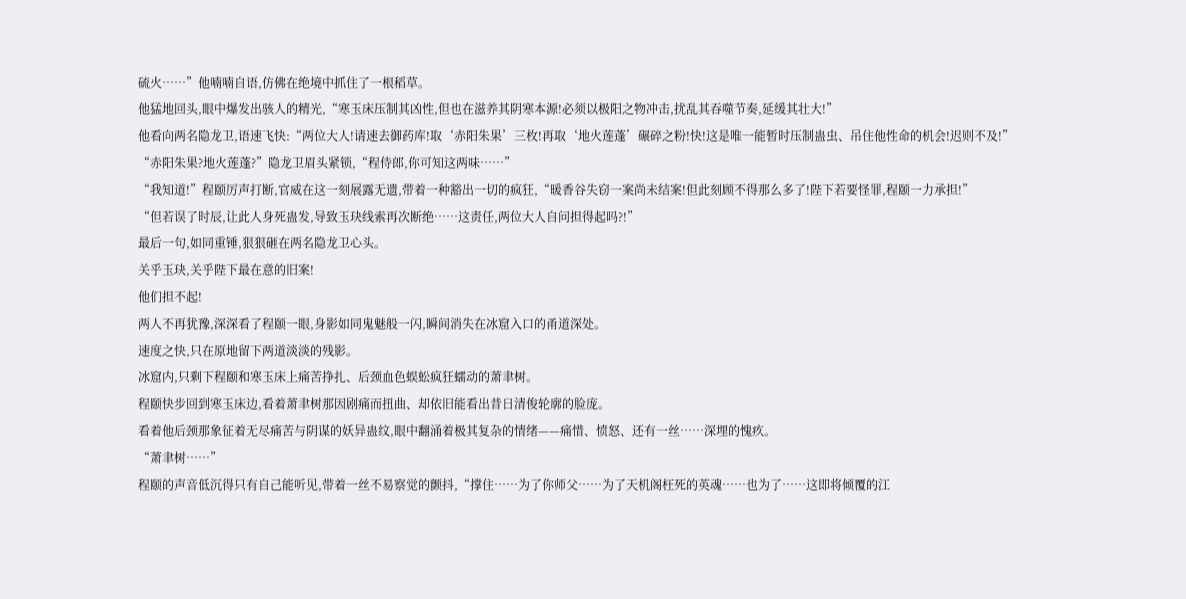硫火……”他喃喃自语,仿佛在绝境中抓住了一根稻草。
他猛地回头,眼中爆发出骇人的精光,“寒玉床压制其凶性,但也在滋养其阴寒本源!必须以极阳之物冲击,扰乱其吞噬节奏,延缓其壮大!”
他看向两名隐龙卫,语速飞快:“两位大人!请速去御药库!取‘赤阳朱果’三枚!再取‘地火莲蓬’碾碎之粉!快!这是唯一能暂时压制蛊虫、吊住他性命的机会!迟则不及!”
“赤阳朱果?地火莲蓬?”隐龙卫眉头紧锁,“程侍郎,你可知这两味……”
“我知道!”程颐厉声打断,官威在这一刻展露无遗,带着一种豁出一切的疯狂,“暖香谷失窃一案尚未结案!但此刻顾不得那么多了!陛下若要怪罪,程颐一力承担!”
“但若误了时辰,让此人身死蛊发,导致玉玦线索再次断绝……这责任,两位大人自问担得起吗?!”
最后一句,如同重锤,狠狠砸在两名隐龙卫心头。
关乎玉玦,关乎陛下最在意的旧案!
他们担不起!
两人不再犹豫,深深看了程颐一眼,身影如同鬼魅般一闪,瞬间消失在冰窟入口的甬道深处。
速度之快,只在原地留下两道淡淡的残影。
冰窟内,只剩下程颐和寒玉床上痛苦挣扎、后颈血色蜈蚣疯狂蠕动的萧聿树。
程颐快步回到寒玉床边,看着萧聿树那因剧痛而扭曲、却依旧能看出昔日清俊轮廓的脸庞。
看着他后颈那象征着无尽痛苦与阴谋的妖异蛊纹,眼中翻涌着极其复杂的情绪——痛惜、愤怒、还有一丝……深埋的愧疚。
“萧聿树……”
程颐的声音低沉得只有自己能听见,带着一丝不易察觉的颤抖,“撑住……为了你师父……为了天机阁枉死的英魂……也为了……这即将倾覆的江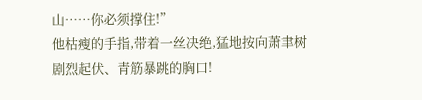山……你必须撑住!”
他枯瘦的手指,带着一丝决绝,猛地按向萧聿树剧烈起伏、青筋暴跳的胸口!